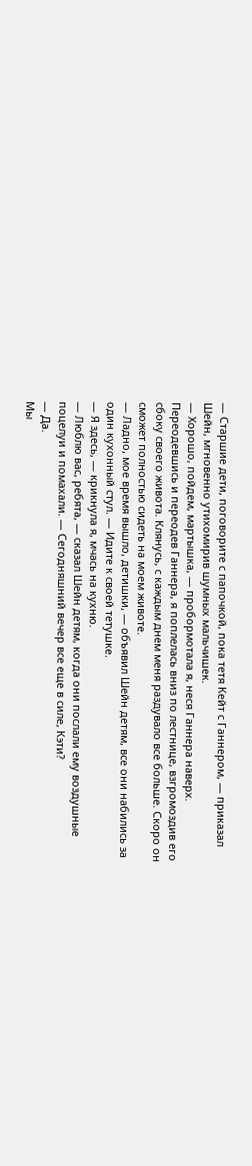— Старшие дети, поговорите с папочкой, пока тетя Кейт с Ганнером, — приказал Шейн, мгновенно утихомирив шумных мальчишек.
— Хорошо, пойдем, мартышка, — пробормотала я, неся Ганнера наверх.
Переодевшись и переодев Ганнера, я поплелась вниз по лестнице, взгромоздив его сбоку своего живота. Клянусь, с каждым днем меня раздувало все больше. Скоро он сможет полностью сидеть на моем животе.
— Ладно, мое время вышло, детишки, — объявил Шейн детям, все они набились за один кухонный стул. — Идите к своей тетушке.
— Я здесь, — крикнула я, мчась на кухню.
— Люблю вас, ребята, — сказал Шейн детям, когда они послали ему воздушные поцелуи и помахали. — Сегодняшний вечер все еще в силе, Кэти?
— Да.
Мы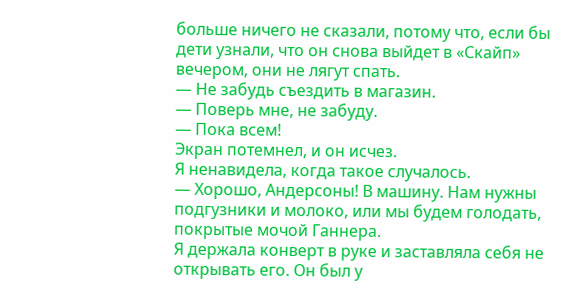больше ничего не сказали, потому что, если бы дети узнали, что он снова выйдет в «Скайп» вечером, они не лягут спать.
— Не забудь съездить в магазин.
— Поверь мне, не забуду.
— Пока всем!
Экран потемнел, и он исчез.
Я ненавидела, когда такое случалось.
— Хорошо, Андерсоны! В машину. Нам нужны подгузники и молоко, или мы будем голодать, покрытые мочой Ганнера.
Я держала конверт в руке и заставляла себя не открывать его. Он был у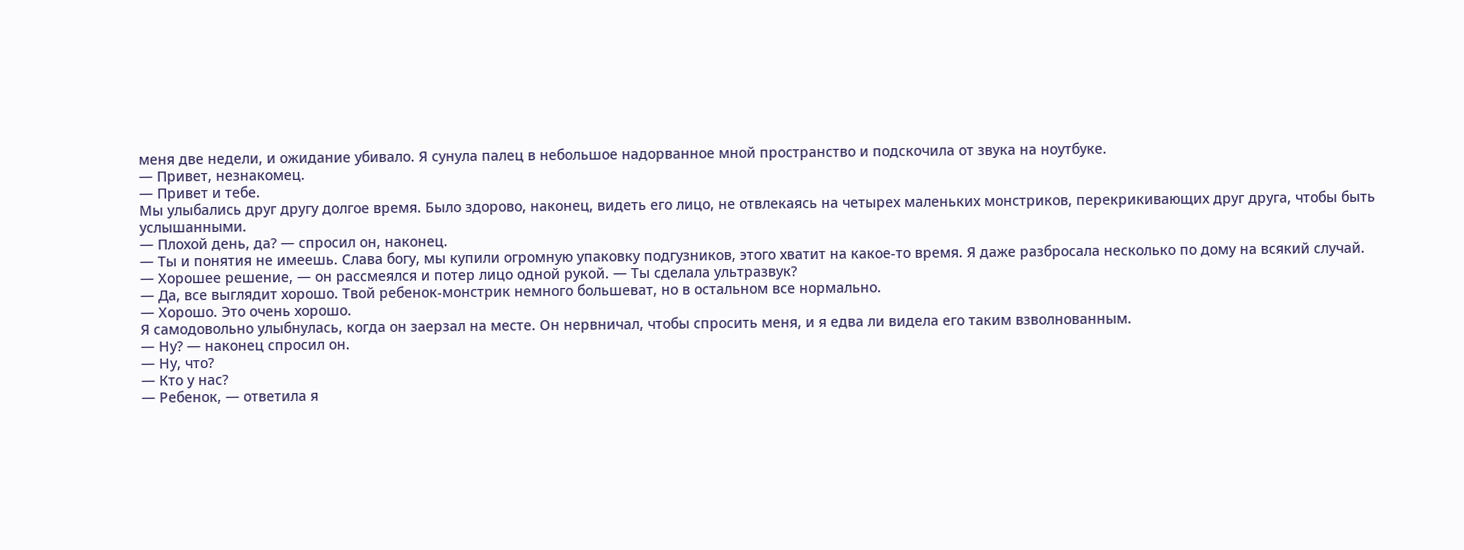меня две недели, и ожидание убивало. Я сунула палец в небольшое надорванное мной пространство и подскочила от звука на ноутбуке.
— Привет, незнакомец.
— Привет и тебе.
Мы улыбались друг другу долгое время. Было здорово, наконец, видеть его лицо, не отвлекаясь на четырех маленьких монстриков, перекрикивающих друг друга, чтобы быть услышанными.
— Плохой день, да? — спросил он, наконец.
— Ты и понятия не имеешь. Слава богу, мы купили огромную упаковку подгузников, этого хватит на какое-то время. Я даже разбросала несколько по дому на всякий случай.
— Хорошее решение, — он рассмеялся и потер лицо одной рукой. — Ты сделала ультразвук?
— Да, все выглядит хорошо. Твой ребенок-монстрик немного большеват, но в остальном все нормально.
— Хорошо. Это очень хорошо.
Я самодовольно улыбнулась, когда он заерзал на месте. Он нервничал, чтобы спросить меня, и я едва ли видела его таким взволнованным.
— Ну? — наконец спросил он.
— Ну, что?
— Кто у нас?
— Ребенок, — ответила я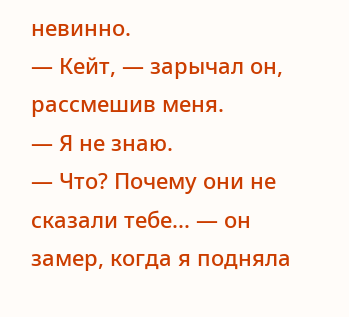невинно.
— Кейт, — зарычал он, рассмешив меня.
— Я не знаю.
— Что? Почему они не сказали тебе... — он замер, когда я подняла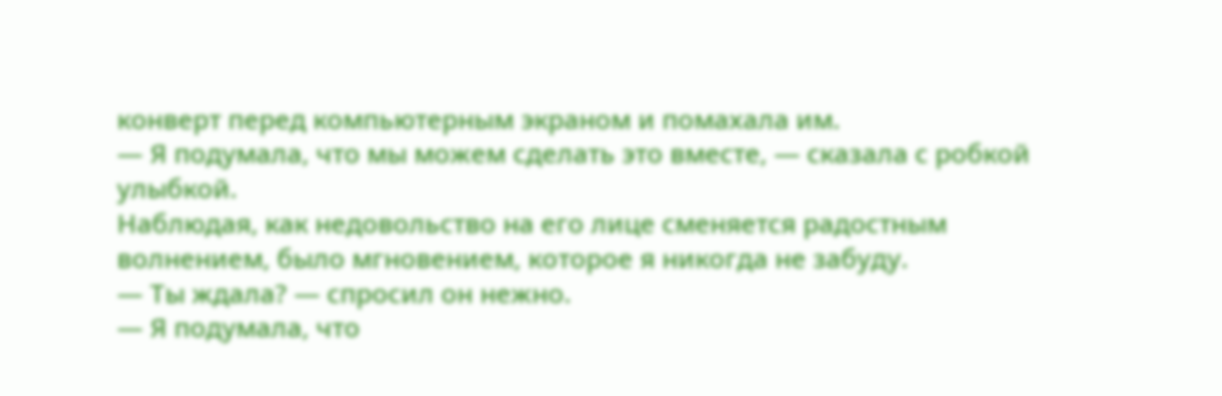конверт перед компьютерным экраном и помахала им.
— Я подумала, что мы можем сделать это вместе, — сказала с робкой улыбкой.
Наблюдая, как недовольство на его лице сменяется радостным волнением, было мгновением, которое я никогда не забуду.
— Ты ждала? — спросил он нежно.
— Я подумала, что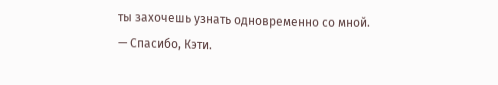ты захочешь узнать одновременно со мной.
— Спасибо, Кэти.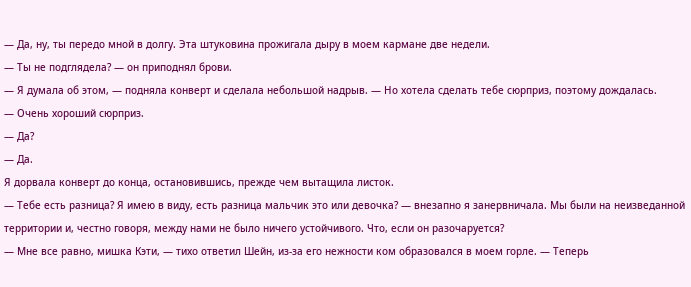— Да, ну, ты передо мной в долгу. Эта штуковина прожигала дыру в моем кармане две недели.
— Ты не подглядела? — он приподнял брови.
— Я думала об этом, — подняла конверт и сделала небольшой надрыв. — Но хотела сделать тебе сюрприз, поэтому дождалась.
— Очень хороший сюрприз.
— Да?
— Да.
Я дорвала конверт до конца, остановившись, прежде чем вытащила листок.
— Тебе есть разница? Я имею в виду, есть разница мальчик это или девочка? — внезапно я занервничала. Мы были на неизведанной территории и, честно говоря, между нами не было ничего устойчивого. Что, если он разочаруется?
— Мне все равно, мишка Кэти, — тихо ответил Шейн, из-за его нежности ком образовался в моем горле. — Теперь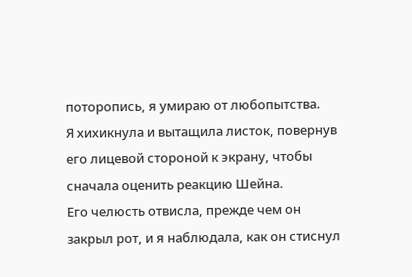поторопись, я умираю от любопытства.
Я хихикнула и вытащила листок, повернув его лицевой стороной к экрану, чтобы сначала оценить реакцию Шейна.
Его челюсть отвисла, прежде чем он закрыл рот, и я наблюдала, как он стиснул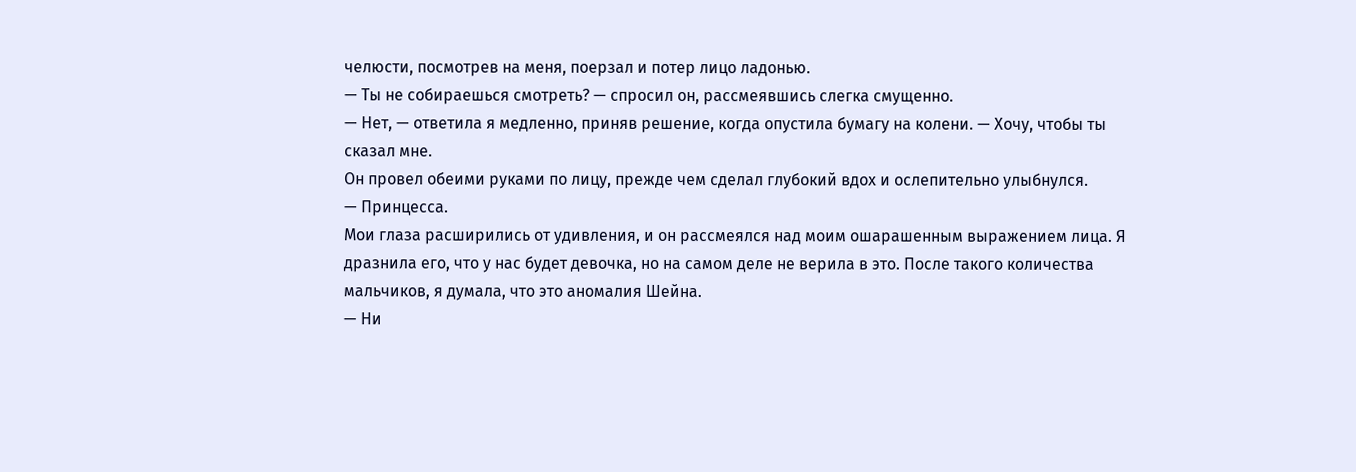челюсти, посмотрев на меня, поерзал и потер лицо ладонью.
— Ты не собираешься смотреть? — спросил он, рассмеявшись слегка смущенно.
— Нет, — ответила я медленно, приняв решение, когда опустила бумагу на колени. — Хочу, чтобы ты сказал мне.
Он провел обеими руками по лицу, прежде чем сделал глубокий вдох и ослепительно улыбнулся.
— Принцесса.
Мои глаза расширились от удивления, и он рассмеялся над моим ошарашенным выражением лица. Я дразнила его, что у нас будет девочка, но на самом деле не верила в это. После такого количества мальчиков, я думала, что это аномалия Шейна.
— Ни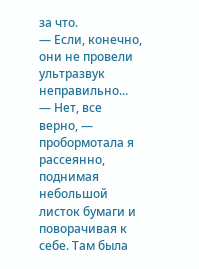за что.
— Если, конечно, они не провели ультразвук неправильно...
— Нет, все верно, — пробормотала я рассеянно, поднимая небольшой листок бумаги и поворачивая к себе. Там была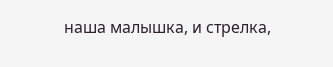наша малышка, и стрелка,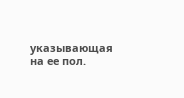указывающая на ее пол.